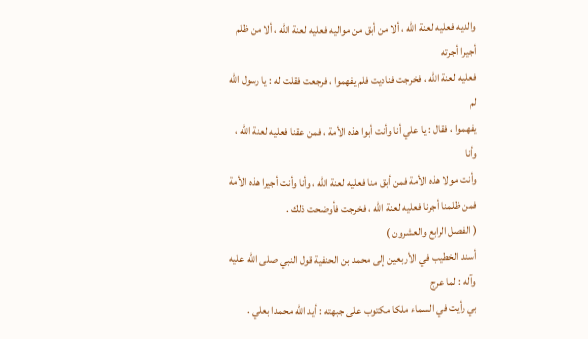والديه فعليه لعنة الله ، ألا من أبق من مواليه فعليه لعنة الله ، ألا من ظلم أجيرا أجرته
فعليه لعنة الله ، فخرجت فناديت فلم يفهموا ، فرجعت فقلت له : يا رسول الله لم
يفهموا ، فقال : يا علي أنا وأنت أبوا هذه الأمة ، فمن عقنا فعليه لعنة الله ، وأنا
وأنت مولا هذه الأمة فمن أبق منا فعليه لعنة الله ، وأنا وأنت أجيرا هذه الأمة
فمن ظلمنا أجرنا فعليه لعنة الله ، فخرجت فأوضحت ذلك .
( الفصل الرابع والعشرون )
أسند الخطيب في الأربعين إلى محمد بن الحنفية قول النبي صلى الله عليه وآله : لما عرج
بي رأيت في السماء ملكا مكتوب على جبهته : أيد الله محمدا بعلي .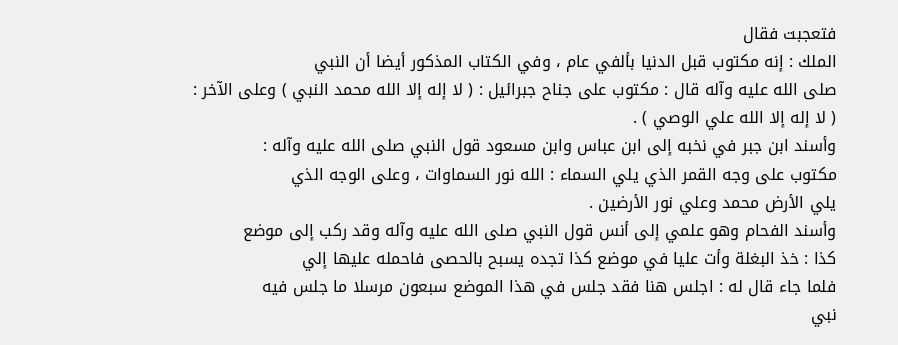فتعجبت فقال
الملك : إنه مكتوب قبل الدنيا بألفي عام ، وفي الكتاب المذكور أيضا أن النبي
صلى الله عليه وآله قال : مكتوب على جناح جبرائيل : ( لا إله إلا الله محمد النبي ) وعلى الآخر :
( لا إله إلا الله علي الوصي ) .
وأسند ابن جبر في نخبه إلى ابن عباس وابن مسعود قول النبي صلى الله عليه وآله :
مكتوب على وجه القمر الذي يلي السماء : الله نور السماوات ، وعلى الوجه الذي
يلي الأرض محمد وعلي نور الأرضين .
وأسند الفحام وهو علمي إلى أنس قول النبي صلى الله عليه وآله وقد ركب إلى موضع
كذا : خذ البغلة وأت عليا في موضع كذا تجده يسبح بالحصى فاحمله عليها إلي
فلما جاء قال له : اجلس هنا فقد جلس في هذا الموضع سبعون مرسلا ما جلس فيه
نبي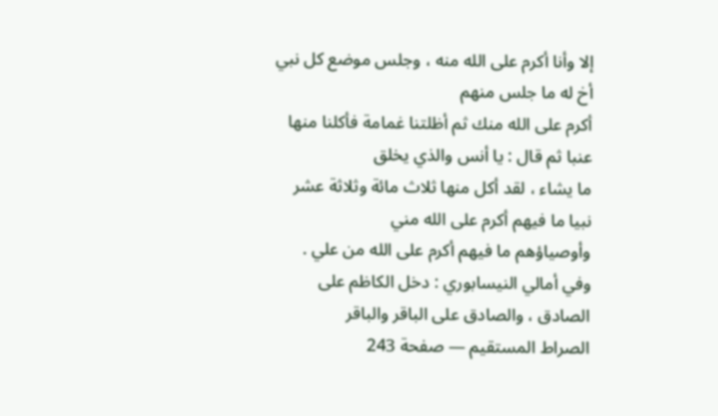إلا وأنا أكرم على الله منه ، وجلس موضع كل نبي أخ له ما جلس منهم
أكرم على الله منك ثم أظلتنا غمامة فأكلنا منها عنبا ثم قال : يا أنس والذي يخلق
ما يشاء ، لقد أكل منها ثلاث مائة وثلاثة عشر نبيا ما فيهم أكرم على الله مني
وأوصياؤهم ما فيهم أكرم على الله من علي .
وفي أمالي النيسابوري : دخل الكاظم على الصادق ، والصادق على الباقر والباقر
الصراط المستقيم — صفحة 243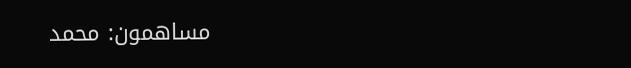مساهمون: محمد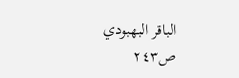الباقر البهبودي
ص٢٤٣